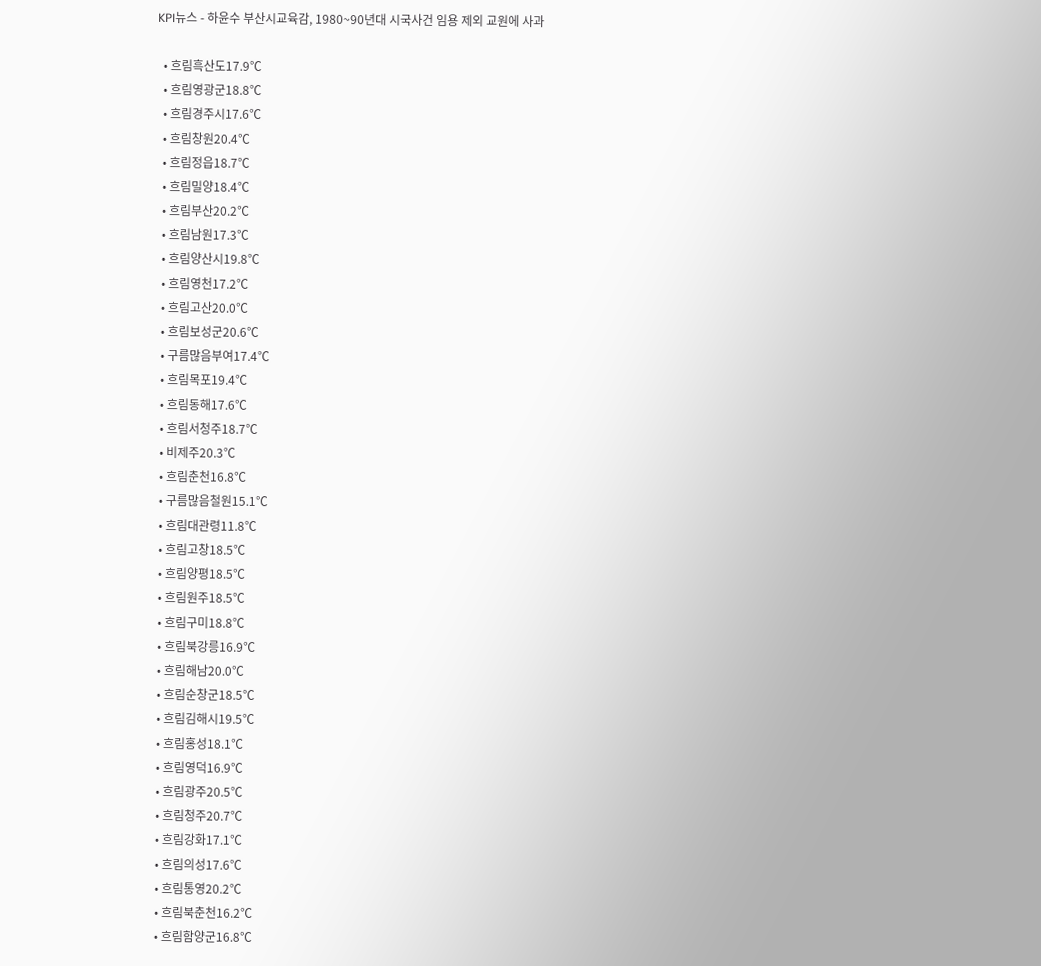KPI뉴스 - 하윤수 부산시교육감, 1980~90년대 시국사건 임용 제외 교원에 사과

  • 흐림흑산도17.9℃
  • 흐림영광군18.8℃
  • 흐림경주시17.6℃
  • 흐림창원20.4℃
  • 흐림정읍18.7℃
  • 흐림밀양18.4℃
  • 흐림부산20.2℃
  • 흐림남원17.3℃
  • 흐림양산시19.8℃
  • 흐림영천17.2℃
  • 흐림고산20.0℃
  • 흐림보성군20.6℃
  • 구름많음부여17.4℃
  • 흐림목포19.4℃
  • 흐림동해17.6℃
  • 흐림서청주18.7℃
  • 비제주20.3℃
  • 흐림춘천16.8℃
  • 구름많음철원15.1℃
  • 흐림대관령11.8℃
  • 흐림고창18.5℃
  • 흐림양평18.5℃
  • 흐림원주18.5℃
  • 흐림구미18.8℃
  • 흐림북강릉16.9℃
  • 흐림해남20.0℃
  • 흐림순창군18.5℃
  • 흐림김해시19.5℃
  • 흐림홍성18.1℃
  • 흐림영덕16.9℃
  • 흐림광주20.5℃
  • 흐림청주20.7℃
  • 흐림강화17.1℃
  • 흐림의성17.6℃
  • 흐림통영20.2℃
  • 흐림북춘천16.2℃
  • 흐림함양군16.8℃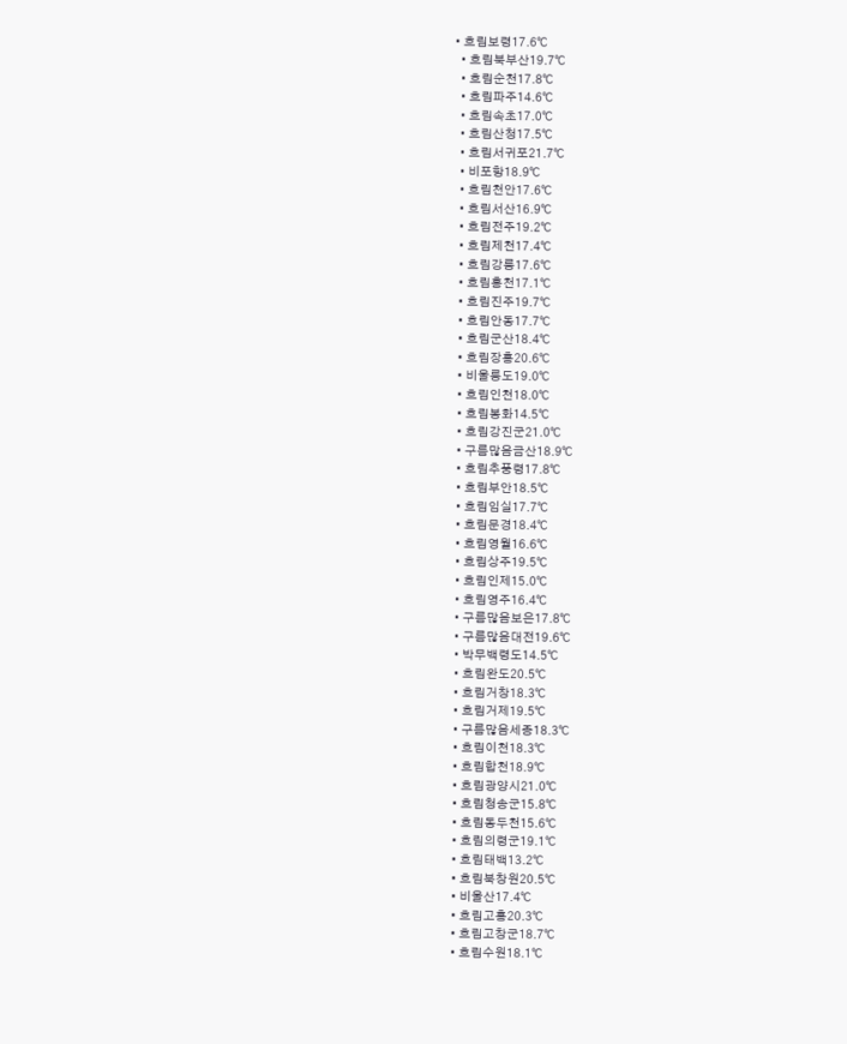• 흐림보령17.6℃
  • 흐림북부산19.7℃
  • 흐림순천17.8℃
  • 흐림파주14.6℃
  • 흐림속초17.0℃
  • 흐림산청17.5℃
  • 흐림서귀포21.7℃
  • 비포항18.9℃
  • 흐림천안17.6℃
  • 흐림서산16.9℃
  • 흐림전주19.2℃
  • 흐림제천17.4℃
  • 흐림강릉17.6℃
  • 흐림홍천17.1℃
  • 흐림진주19.7℃
  • 흐림안동17.7℃
  • 흐림군산18.4℃
  • 흐림장흥20.6℃
  • 비울릉도19.0℃
  • 흐림인천18.0℃
  • 흐림봉화14.5℃
  • 흐림강진군21.0℃
  • 구름많음금산18.9℃
  • 흐림추풍령17.8℃
  • 흐림부안18.5℃
  • 흐림임실17.7℃
  • 흐림문경18.4℃
  • 흐림영월16.6℃
  • 흐림상주19.5℃
  • 흐림인제15.0℃
  • 흐림영주16.4℃
  • 구름많음보은17.8℃
  • 구름많음대전19.6℃
  • 박무백령도14.5℃
  • 흐림완도20.5℃
  • 흐림거창18.3℃
  • 흐림거제19.5℃
  • 구름많음세종18.3℃
  • 흐림이천18.3℃
  • 흐림합천18.9℃
  • 흐림광양시21.0℃
  • 흐림청송군15.8℃
  • 흐림동두천15.6℃
  • 흐림의령군19.1℃
  • 흐림태백13.2℃
  • 흐림북창원20.5℃
  • 비울산17.4℃
  • 흐림고흥20.3℃
  • 흐림고창군18.7℃
  • 흐림수원18.1℃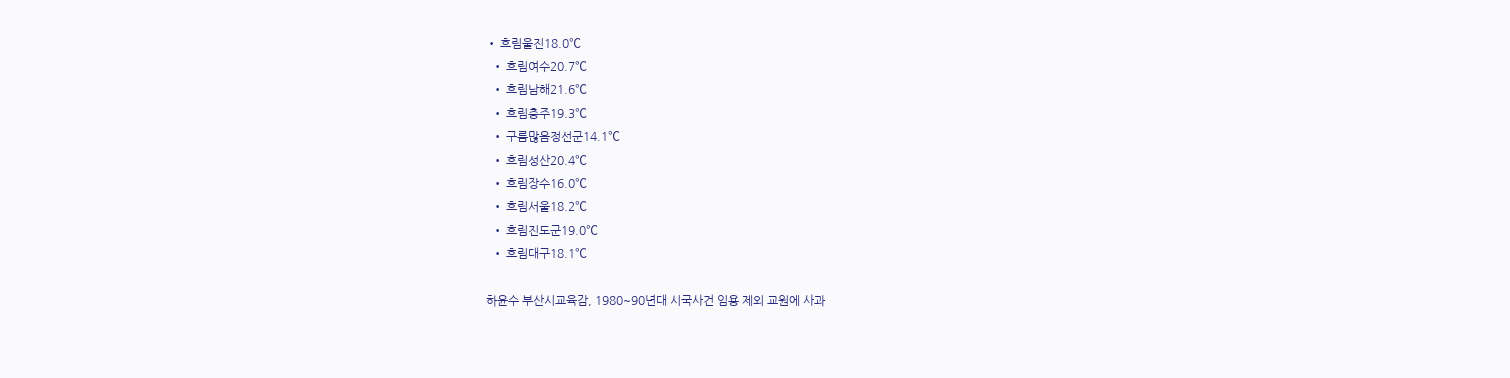• 흐림울진18.0℃
  • 흐림여수20.7℃
  • 흐림남해21.6℃
  • 흐림충주19.3℃
  • 구름많음정선군14.1℃
  • 흐림성산20.4℃
  • 흐림장수16.0℃
  • 흐림서울18.2℃
  • 흐림진도군19.0℃
  • 흐림대구18.1℃

하윤수 부산시교육감, 1980~90년대 시국사건 임용 제외 교원에 사과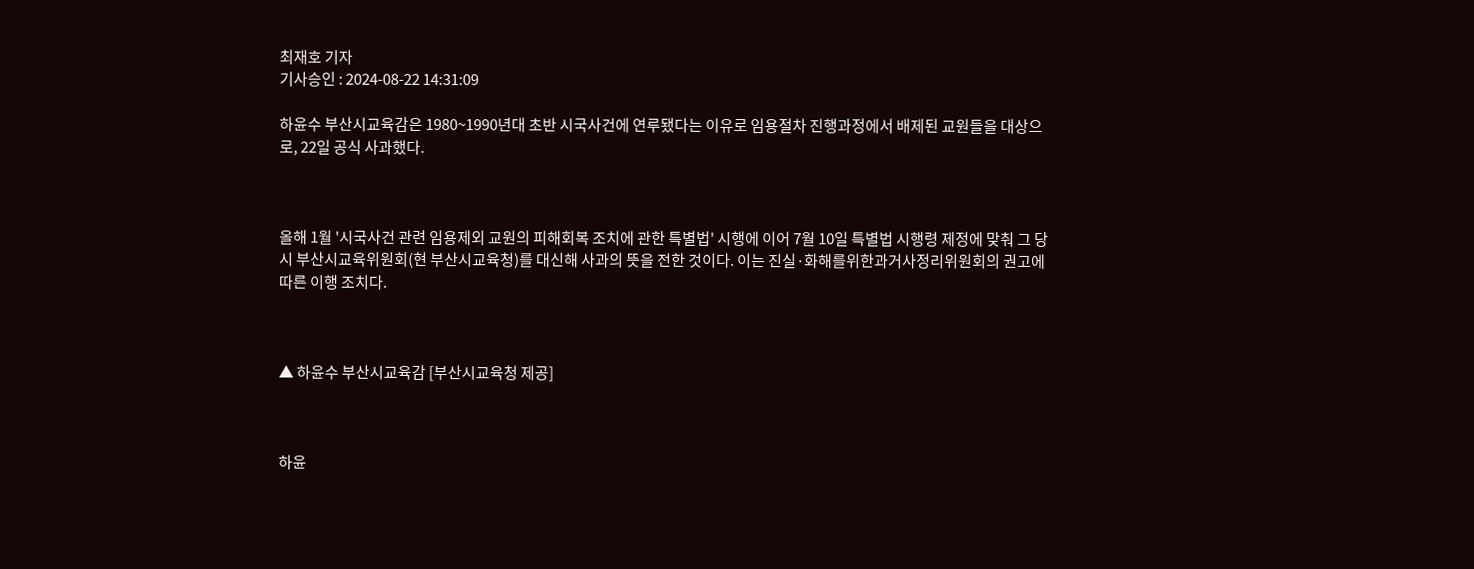최재호 기자
기사승인 : 2024-08-22 14:31:09

하윤수 부산시교육감은 1980~1990년대 초반 시국사건에 연루됐다는 이유로 임용절차 진행과정에서 배제된 교원들을 대상으로, 22일 공식 사과했다.



올해 1월 '시국사건 관련 임용제외 교원의 피해회복 조치에 관한 특별법' 시행에 이어 7월 10일 특별법 시행령 제정에 맞춰 그 당시 부산시교육위원회(현 부산시교육청)를 대신해 사과의 뜻을 전한 것이다. 이는 진실·화해를위한과거사정리위원회의 권고에 따른 이행 조치다.



▲ 하윤수 부산시교육감 [부산시교육청 제공]



하윤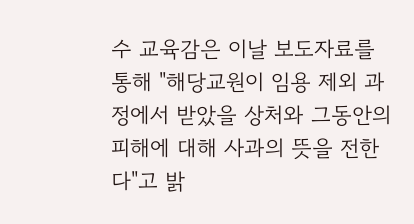수 교육감은 이날 보도자료를 통해 "해당교원이 임용 제외 과정에서 받았을 상처와 그동안의 피해에 대해 사과의 뜻을 전한다"고 밝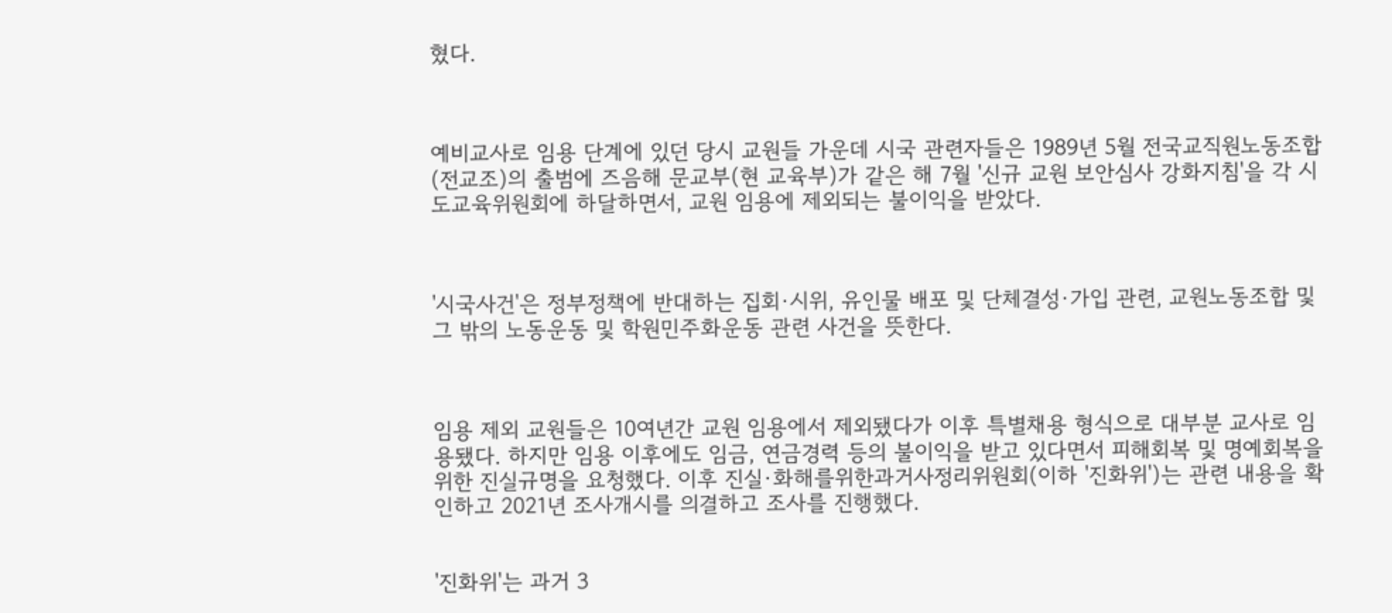혔다.



예비교사로 임용 단계에 있던 당시 교원들 가운데 시국 관련자들은 1989년 5월 전국교직원노동조합(전교조)의 출범에 즈음해 문교부(현 교육부)가 같은 해 7월 '신규 교원 보안심사 강화지침'을 각 시도교육위원회에 하달하면서, 교원 임용에 제외되는 불이익을 받았다.



'시국사건'은 정부정책에 반대하는 집회·시위, 유인물 배포 및 단체결성·가입 관련, 교원노동조합 및 그 밖의 노동운동 및 학원민주화운동 관련 사건을 뜻한다.



임용 제외 교원들은 10여년간 교원 임용에서 제외됐다가 이후 특별채용 형식으로 대부분 교사로 임용됐다. 하지만 임용 이후에도 임금, 연금경력 등의 불이익을 받고 있다면서 피해회복 및 명예회복을 위한 진실규명을 요청했다. 이후 진실·화해를위한과거사정리위원회(이하 '진화위')는 관련 내용을 확인하고 2021년 조사개시를 의결하고 조사를 진행했다.


'진화위'는 과거 3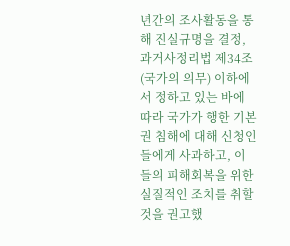년간의 조사활동을 통해 진실규명을 결정, 과거사정리법 제34조(국가의 의무) 이하에서 정하고 있는 바에 따라 국가가 행한 기본권 침해에 대해 신청인들에게 사과하고, 이들의 피해회복을 위한 실질적인 조치를 취할 것을 권고했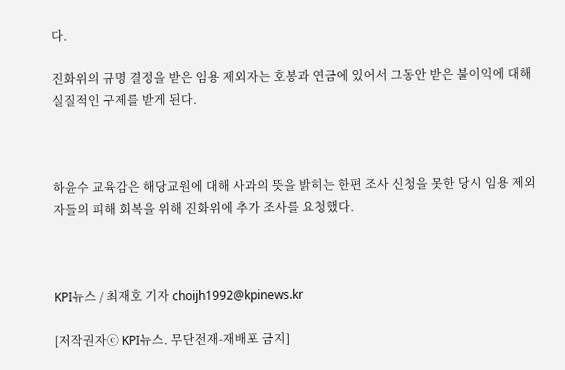다.

진화위의 규명 결정을 받은 임용 제외자는 호봉과 연금에 있어서 그동안 받은 불이익에 대해 실질적인 구제를 받게 된다.



하윤수 교육감은 해당교원에 대해 사과의 뜻을 밝히는 한편 조사 신청을 못한 당시 임용 제외자들의 피해 회복을 위해 진화위에 추가 조사를 요청했다.



KPI뉴스 / 최재호 기자 choijh1992@kpinews.kr

[저작권자ⓒ KPI뉴스. 무단전재-재배포 금지]